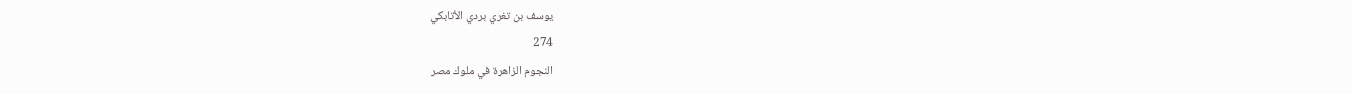يوسف بن تغري بردي الأتابكي
274
النجوم الزاهرة في ملوك مصر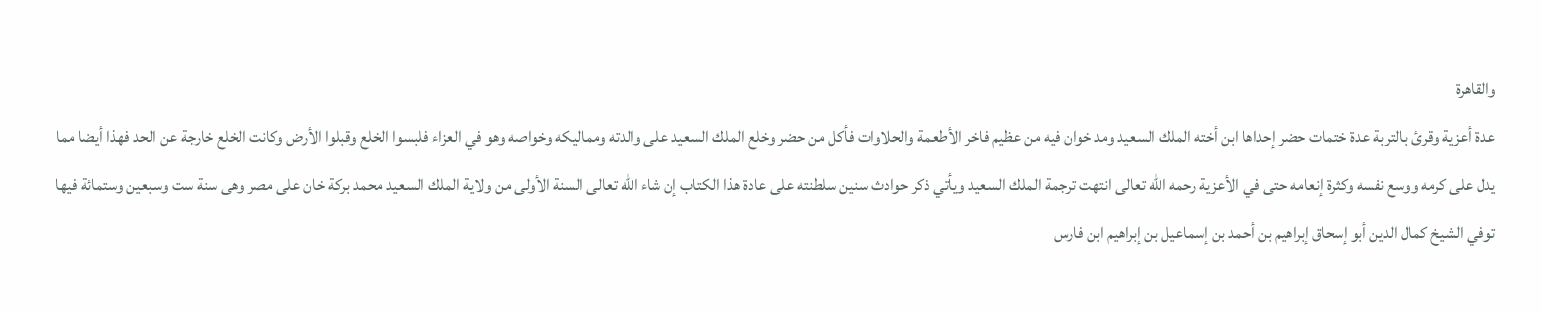والقاهرة
عدة أعزية وقرئ بالتربة عدة ختمات حضر إحداها ابن أخته الملك السعيد ومد خوان فيه من عظيم فاخر الأطعمة والحلاوات فأكل من حضر وخلع الملك السعيد على والدته ومماليكه وخواصه وهو في العزاء فلبسوا الخلع وقبلوا الأرض وكانت الخلع خارجة عن الحد فهذا أيضا مما يدل على كرمه ووسع نفسه وكثرة إنعامه حتى في الأعزية رحمه الله تعالى انتهت ترجمة الملك السعيد ويأتي ذكر حوادث سنين سلطنته على عادة هذا الكتاب إن شاء الله تعالى السنة الأولى من ولاية الملك السعيد محمد بركة خان على مصر وهى سنة ست وسبعين وستمائة فيها توفي الشيخ كمال الدين أبو إسحاق إبراهيم بن أحمد بن إسماعيل بن إبراهيم ابن فارس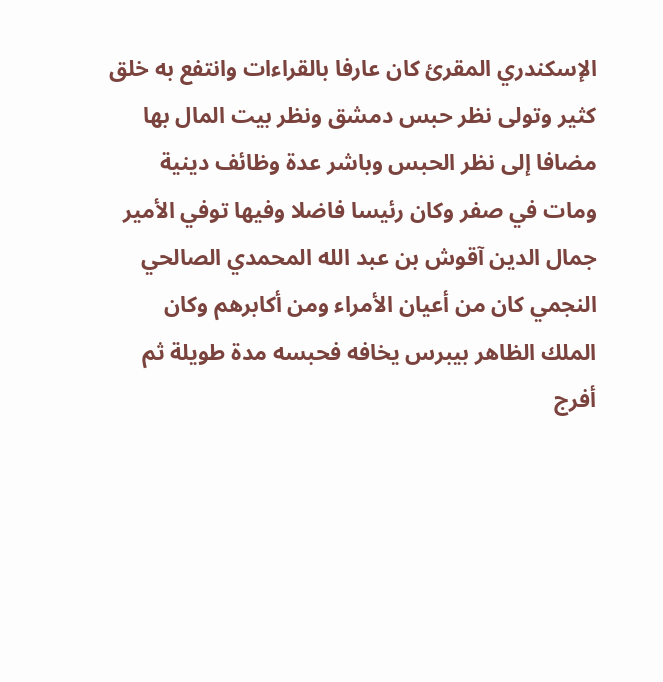الإسكندري المقرئ كان عارفا بالقراءات وانتفع به خلق كثير وتولى نظر حبس دمشق ونظر بيت المال بها مضافا إلى نظر الحبس وباشر عدة وظائف دينية ومات في صفر وكان رئيسا فاضلا وفيها توفي الأمير جمال الدين آقوش بن عبد الله المحمدي الصالحي النجمي كان من أعيان الأمراء ومن أكابرهم وكان الملك الظاهر بيبرس يخافه فحبسه مدة طويلة ثم أفرج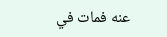عنه فمات في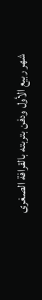شهر ربيع الأول ودفن بتربته بالقرافة الصغرى